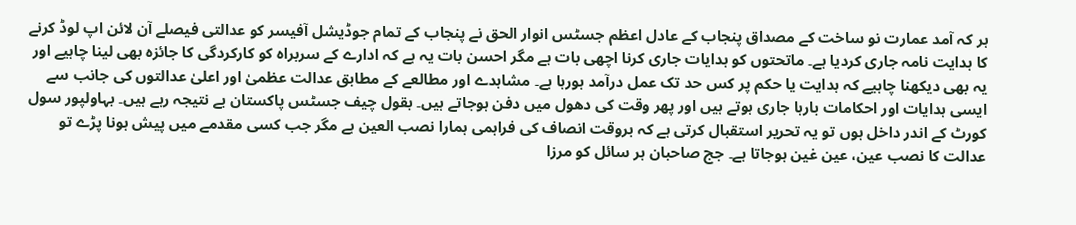ہر کہ آمد عمارت نو ساخت کے مصداق پنجاب کے عادل اعظم جسٹس انوار الحق نے پنجاب کے تمام جوڈیشل آفیسر کو عدالتی فیصلے آن لائن اپ لوڈ کرنے کا ہدایت نامہ جاری کردیا ہے۔ ماتحتوں کو ہدایات جاری کرنا اچھی بات ہے مگر احسن بات یہ ہے کہ ادارے کے سربراہ کو کارکردگی کا جائزہ بھی لینا چاہیے اور یہ بھی دیکھنا چاہیے کہ ہدایت یا حکم پر کس حد تک عمل درآمد ہورہا ہے۔ مشاہدے اور مطالعے کے مطابق عدالت عظمیٰ اور اعلیٰ عدالتوں کی جانب سے ایسی ہدایات اور احکامات بارہا جاری ہوتے ہیں اور پھر وقت کی دھول میں دفن ہوجاتے ہیں۔ بقول چیف جسٹس پاکستان بے نتیجہ رہے ہیں۔ بہاولپور سول کورٹ کے اندر داخل ہوں تو یہ تحریر استقبال کرتی ہے کہ بروقت انصاف کی فراہمی ہمارا نصب العین ہے مگر جب کسی مقدمے میں پیش ہونا پڑے تو عدالت کا نصب عین، عین غین ہوجاتا ہے۔ جج صاحبان ہر سائل کو مرزا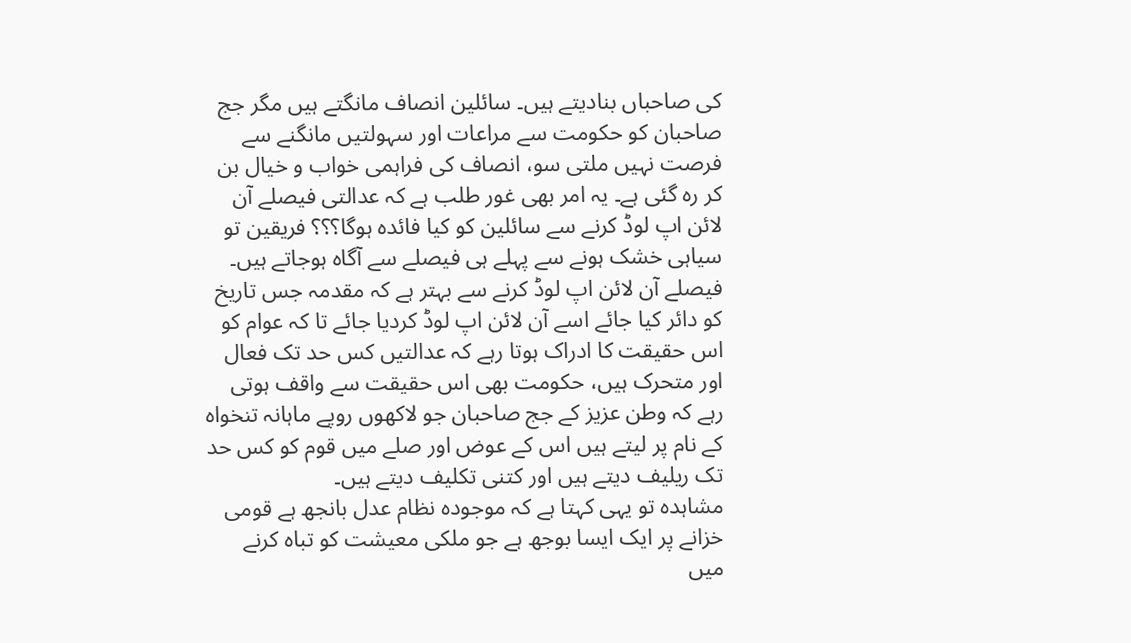کی صاحباں بنادیتے ہیں۔ سائلین انصاف مانگتے ہیں مگر جج صاحبان کو حکومت سے مراعات اور سہولتیں مانگنے سے فرصت نہیں ملتی سو، انصاف کی فراہمی خواب و خیال بن کر رہ گئی ہے۔ یہ امر بھی غور طلب ہے کہ عدالتی فیصلے آن لائن اپ لوڈ کرنے سے سائلین کو کیا فائدہ ہوگا؟؟؟ فریقین تو سیاہی خشک ہونے سے پہلے ہی فیصلے سے آگاہ ہوجاتے ہیں۔ فیصلے آن لائن اپ لوڈ کرنے سے بہتر ہے کہ مقدمہ جس تاریخ کو دائر کیا جائے اسے آن لائن اپ لوڈ کردیا جائے تا کہ عوام کو اس حقیقت کا ادراک ہوتا رہے کہ عدالتیں کس حد تک فعال اور متحرک ہیں، حکومت بھی اس حقیقت سے واقف ہوتی رہے کہ وطن عزیز کے جج صاحبان جو لاکھوں روپے ماہانہ تنخواہ کے نام پر لیتے ہیں اس کے عوض اور صلے میں قوم کو کس حد تک ریلیف دیتے ہیں اور کتنی تکلیف دیتے ہیں۔
مشاہدہ تو یہی کہتا ہے کہ موجودہ نظام عدل بانجھ ہے قومی خزانے پر ایک ایسا بوجھ ہے جو ملکی معیشت کو تباہ کرنے میں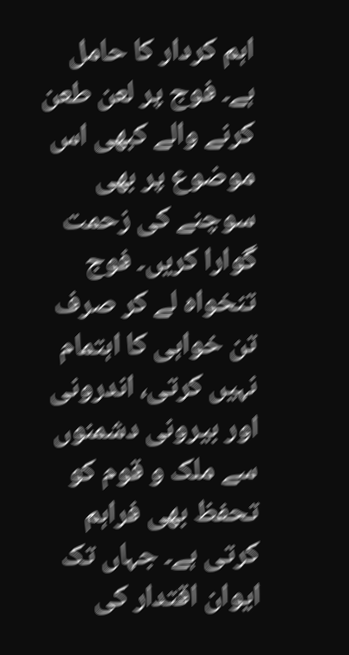اہم کردار کا حامل ہے۔ فوج پر لعن طعن کرنے والے کبھی اس موضوع پر بھی سوچنے کی زحمت گوارا کریں۔ فوج تنخواہ لے کر صرف تن خواہی کا اہتمام نہیں کرتی، اندرونی اور بیرونی دشمنوں سے ملک و قوم کو تحفظ بھی فراہم کرتی ہے۔ جہاں تک ایوان اقتدار کی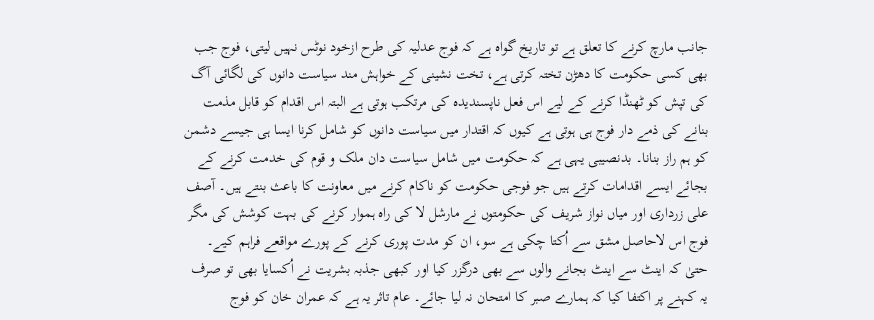جانب مارچ کرنے کا تعلق ہے تو تاریخ گواہ ہے کہ فوج عدلیہ کی طرح ازخود نوٹس نہیں لیتی، فوج جب بھی کسی حکومت کا دھڑن تختہ کرتی ہے، تخت نشینی کے خواہش مند سیاست دانوں کی لگائی آگ کی تپش کو ٹھنڈا کرنے کے لیے اس فعل ناپسندیدہ کی مرتکب ہوتی ہے البتہ اس اقدام کو قابل مذمت بنانے کی ذمے دار فوج ہی ہوتی ہے کیوں کہ اقتدار میں سیاست دانوں کو شامل کرنا ایسا ہی جیسے دشمن کو ہم راز بنانا۔ بدنصیبی یہی ہے کہ حکومت میں شامل سیاست دان ملک و قوم کی خدمت کرنے کے بجائے ایسے اقدامات کرتے ہیں جو فوجی حکومت کو ناکام کرنے میں معاونت کا باعث بنتے ہیں۔ آصف علی زرداری اور میاں نواز شریف کی حکومتوں نے مارشل لا کی راہ ہموار کرنے کی بہت کوشش کی مگر فوج اس لاحاصل مشق سے اُکتا چکی ہے سو، ان کو مدت پوری کرنے کے پورے مواقعے فراہم کیے۔ حتیٰ کہ اینٹ سے اینٹ بجانے والوں سے بھی درگزر کیا اور کبھی جذبہ بشریت نے اُکسایا بھی تو صرف یہ کہنے پر اکتفا کیا کہ ہمارے صبر کا امتحان نہ لیا جائے۔ عام تاثر یہ ہے کہ عمران خان کو فوج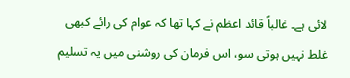لائی ہے۔ غالباً قائد اعظم نے کہا تھا کہ عوام کی رائے کبھی غلط نہیں ہوتی سو، اس فرمان کی روشنی میں یہ تسلیم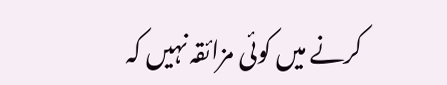کرنے میں کوئی مزائقہ نہیں کہ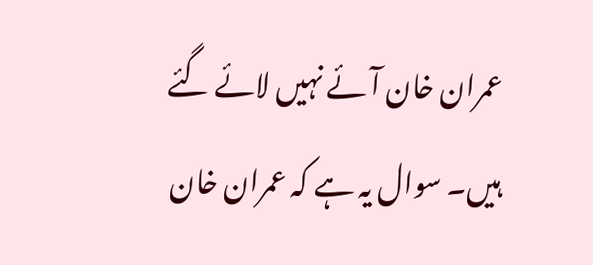عمران خان آئے نہیں لائے گئے ہیں۔ سوال یہ ہے کہ عمران خان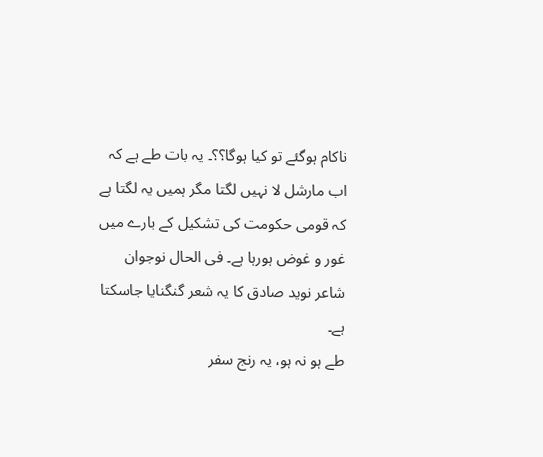ناکام ہوگئے تو کیا ہوگا؟؟۔ یہ بات طے ہے کہ اب مارشل لا نہیں لگتا مگر ہمیں یہ لگتا ہے کہ قومی حکومت کی تشکیل کے بارے میں غور و غوض ہورہا ہے۔ فی الحال نوجوان شاعر نوید صادق کا یہ شعر گنگنایا جاسکتا ہے۔
طے ہو نہ ہو، یہ رنج سفر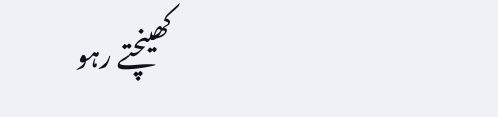کھینچتے رہو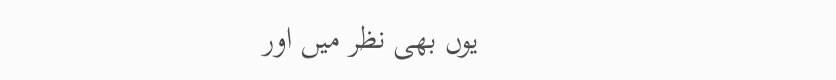یوں بھی نظر میں اور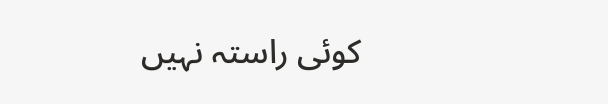کوئی راستہ نہیں